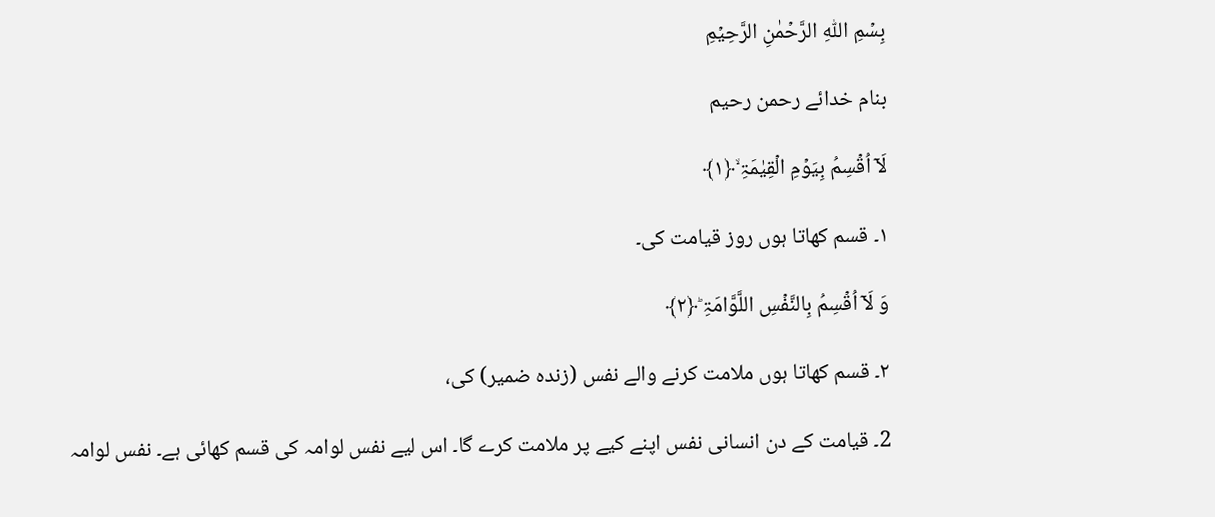بِسۡمِ اللّٰہِ الرَّحۡمٰنِ الرَّحِیۡمِ

بنام خدائے رحمن رحیم

لَاۤ اُقۡسِمُ بِیَوۡمِ الۡقِیٰمَۃِ ۙ﴿۱﴾

۱۔ قسم کھاتا ہوں روز قیامت کی۔

وَ لَاۤ اُقۡسِمُ بِالنَّفۡسِ اللَّوَّامَۃِ ؕ﴿۲﴾

۲۔ قسم کھاتا ہوں ملامت کرنے والے نفس (زندہ ضمیر) کی،

2۔ قیامت کے دن انسانی نفس اپنے کیے پر ملامت کرے گا۔ اس لیے نفس لوامہ کی قسم کھائی ہے۔ نفس لوامہ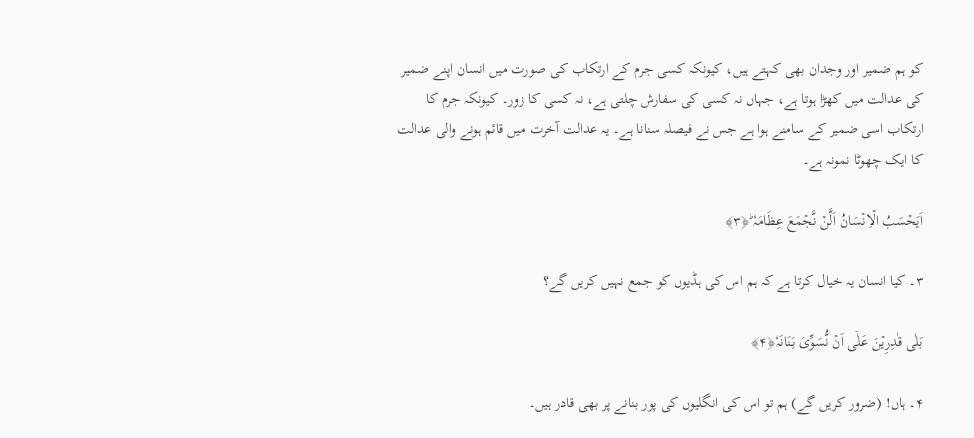کو ہم ضمیر اور وجدان بھی کہتے ہیں، کیونکہ کسی جرم کے ارتکاب کی صورت میں انسان اپنے ضمیر کی عدالت میں کھڑا ہوتا ہے، جہاں نہ کسی کی سفارش چلتی ہے، نہ کسی کا زور۔ کیونکہ جرم کا ارتکاب اسی ضمیر کے سامنے ہوا ہے جس نے فیصلہ سنانا ہے۔ یہ عدالت آخرت میں قائم ہونے والی عدالت کا ایک چھوٹا نمونہ ہے۔

اَیَحۡسَبُ الۡاِنۡسَانُ اَلَّنۡ نَّجۡمَعَ عِظَامَہٗ ؕ﴿۳﴾

۳۔ کیا انسان یہ خیال کرتا ہے کہ ہم اس کی ہڈیوں کو جمع نہیں کریں گے؟

بَلٰی قٰدِرِیۡنَ عَلٰۤی اَنۡ نُّسَوِّیَ بَنَانَہٗ﴿۴﴾

۴۔ ہاں! (ضرور کریں گے) ہم تو اس کی انگلیوں کی پور بنانے پر بھی قادر ہیں۔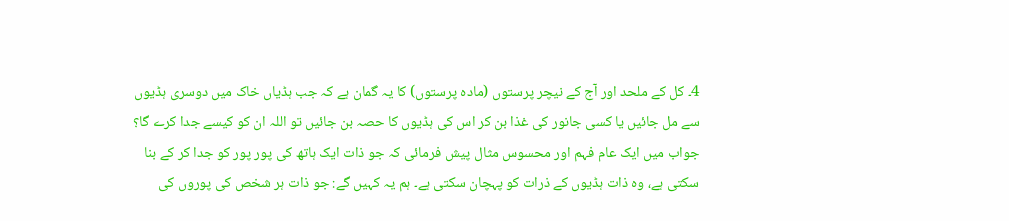4۔ کل کے ملحد اور آج کے نیچر پرستوں (مادہ پرستوں) کا یہ گمان ہے کہ جب ہڈیاں خاک میں دوسری ہڈیوں سے مل جائیں یا کسی جانور کی غذا بن کر اس کی ہڈیوں کا حصہ بن جائیں تو اللہ ان کو کیسے جدا کرے گا؟ جواب میں ایک عام فہم اور محسوس مثال پیش فرمائی کہ جو ذات ایک ہاتھ کی پور پور کو جدا کر کے بنا سکتی ہے، وہ ذات ہڈیوں کے ذرات کو پہچان سکتی ہے۔ ہم یہ کہیں گے: جو ذات ہر شخص کی پوروں کی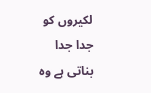لکیروں کو جدا جدا بناتی ہے وہ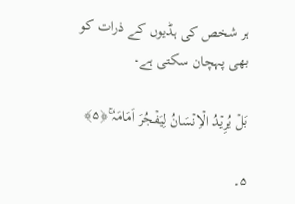ہر شخص کی ہڈیوں کے ذرات کو بھی پہچان سکتی ہے۔

بَلۡ یُرِیۡدُ الۡاِنۡسَانُ لِیَفۡجُرَ اَمَامَہٗ ۚ﴿۵﴾

۵۔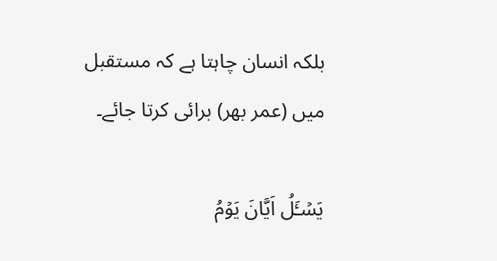بلکہ انسان چاہتا ہے کہ مستقبل میں (عمر بھر) برائی کرتا جائے۔

یَسۡـَٔلُ اَیَّانَ یَوۡمُ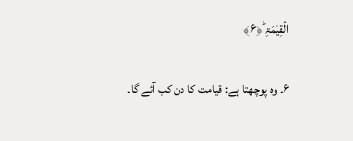الۡقِیٰمَۃِ ؕ﴿۶﴾

۶۔ وہ پوچھتا ہے: قیامت کا دن کب آئے گا۔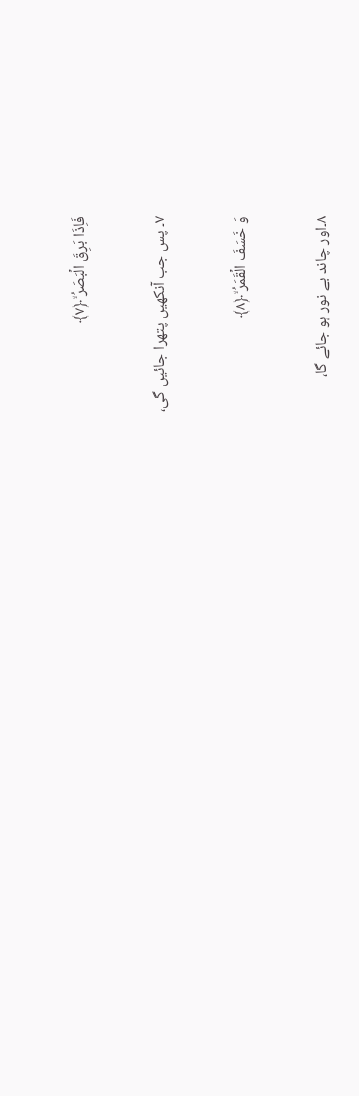فَاِذَا بَرِقَ الۡبَصَرُ ۙ﴿۷﴾

۷۔ پس جب آنکھیں پتھرا جائیں گی،

وَ خَسَفَ الۡقَمَرُ ۙ﴿۸﴾

۸۔اور چاند بے نور ہو جائے گا،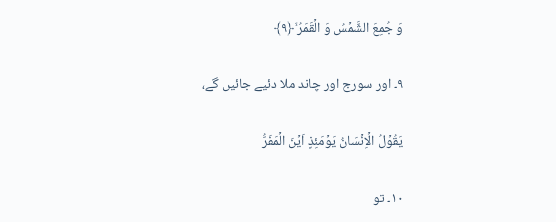وَ جُمِعَ الشَّمۡسُ وَ الۡقَمَرُ ۙ﴿۹﴾

۹۔ اور سورج اور چاند ملا دئیے جائیں گے،

یَقُوۡلُ الۡاِنۡسَانُ یَوۡمَئِذٍ اَیۡنَ الۡمَفَرُّ

۱۰۔ تو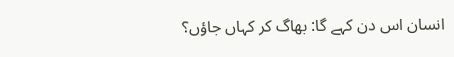انسان اس دن کہے گا: بھاگ کر کہاں جاؤں؟